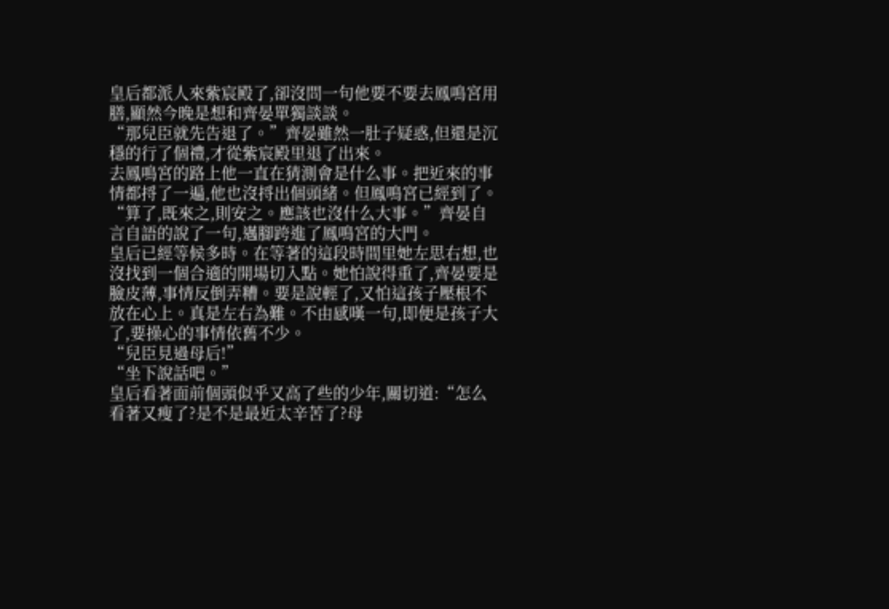皇后都派人來紫宸殿了,卻沒問一句他要不要去鳳鳴宮用膳,顯然今晚是想和齊晏單獨談談。
“那兒臣就先告退了。”齊晏雖然一肚子疑惑,但還是沉穩的行了個禮,才從紫宸殿里退了出來。
去鳳鳴宮的路上他一直在猜測會是什么事。把近來的事情都捋了一遍,他也沒捋出個頭緒。但鳳鳴宮已經到了。
“算了,既來之,則安之。應該也沒什么大事。”齊晏自言自語的說了一句,邁腳跨進了鳳鳴宮的大門。
皇后已經等候多時。在等著的這段時間里她左思右想,也沒找到一個合適的開場切入點。她怕說得重了,齊晏要是臉皮薄,事情反倒弄糟。要是說輕了,又怕這孩子壓根不放在心上。真是左右為難。不由感嘆一句,即便是孩子大了,要操心的事情依舊不少。
“兒臣見過母后!”
“坐下說話吧。”
皇后看著面前個頭似乎又高了些的少年,關切道:“怎么看著又瘦了?是不是最近太辛苦了?母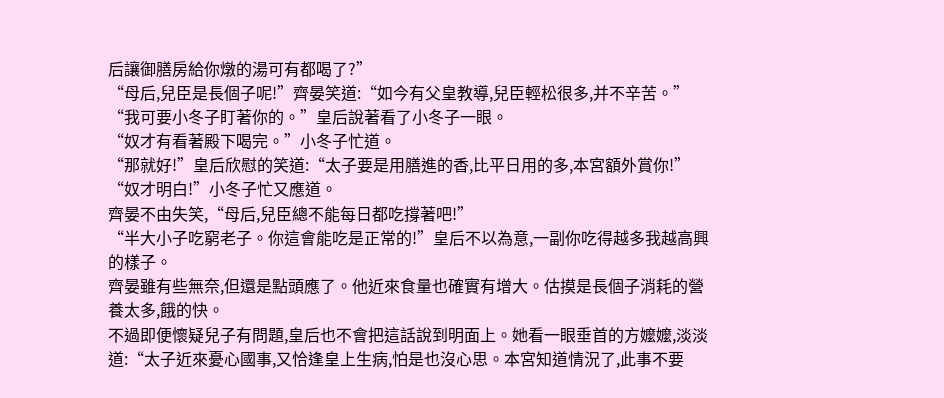后讓御膳房給你燉的湯可有都喝了?”
“母后,兒臣是長個子呢!”齊晏笑道:“如今有父皇教導,兒臣輕松很多,并不辛苦。”
“我可要小冬子盯著你的。”皇后說著看了小冬子一眼。
“奴才有看著殿下喝完。”小冬子忙道。
“那就好!”皇后欣慰的笑道:“太子要是用膳進的香,比平日用的多,本宮額外賞你!”
“奴才明白!”小冬子忙又應道。
齊晏不由失笑,“母后,兒臣總不能每日都吃撐著吧!”
“半大小子吃窮老子。你這會能吃是正常的!”皇后不以為意,一副你吃得越多我越高興的樣子。
齊晏雖有些無奈,但還是點頭應了。他近來食量也確實有增大。估摸是長個子消耗的營養太多,餓的快。
不過即便懷疑兒子有問題,皇后也不會把這話說到明面上。她看一眼垂首的方嬤嬤,淡淡道:“太子近來憂心國事,又恰逢皇上生病,怕是也沒心思。本宮知道情況了,此事不要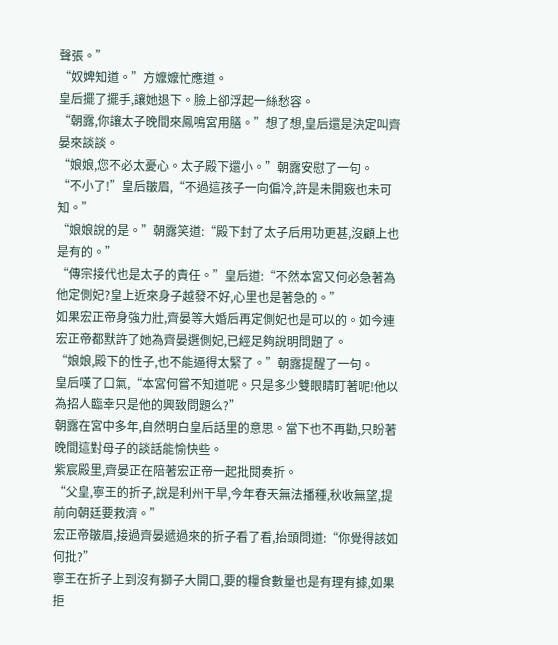聲張。”
“奴婢知道。”方嬤嬤忙應道。
皇后擺了擺手,讓她退下。臉上卻浮起一絲愁容。
“朝露,你讓太子晚間來鳳鳴宮用膳。”想了想,皇后還是決定叫齊晏來談談。
“娘娘,您不必太憂心。太子殿下還小。”朝露安慰了一句。
“不小了!”皇后皺眉,“不過這孩子一向偏冷,許是未開竅也未可知。”
“娘娘說的是。”朝露笑道:“殿下封了太子后用功更甚,沒顧上也是有的。”
“傳宗接代也是太子的責任。”皇后道:“不然本宮又何必急著為他定側妃?皇上近來身子越發不好,心里也是著急的。”
如果宏正帝身強力壯,齊晏等大婚后再定側妃也是可以的。如今連宏正帝都默許了她為齊晏選側妃,已經足夠說明問題了。
“娘娘,殿下的性子,也不能逼得太緊了。”朝露提醒了一句。
皇后嘆了口氣,“本宮何嘗不知道呢。只是多少雙眼睛盯著呢!他以為招人臨幸只是他的興致問題么?”
朝露在宮中多年,自然明白皇后話里的意思。當下也不再勸,只盼著晚間這對母子的談話能愉快些。
紫宸殿里,齊晏正在陪著宏正帝一起批閱奏折。
“父皇,寧王的折子,說是利州干旱,今年春天無法播種,秋收無望,提前向朝廷要救濟。”
宏正帝皺眉,接過齊晏遞過來的折子看了看,抬頭問道:“你覺得該如何批?”
寧王在折子上到沒有獅子大開口,要的糧食數量也是有理有據,如果拒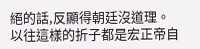絕的話,反顯得朝廷沒道理。
以往這樣的折子都是宏正帝自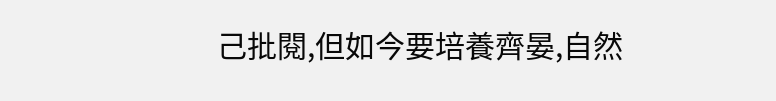己批閱,但如今要培養齊晏,自然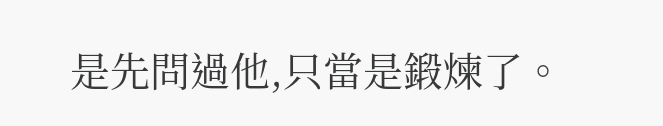是先問過他,只當是鍛煉了。